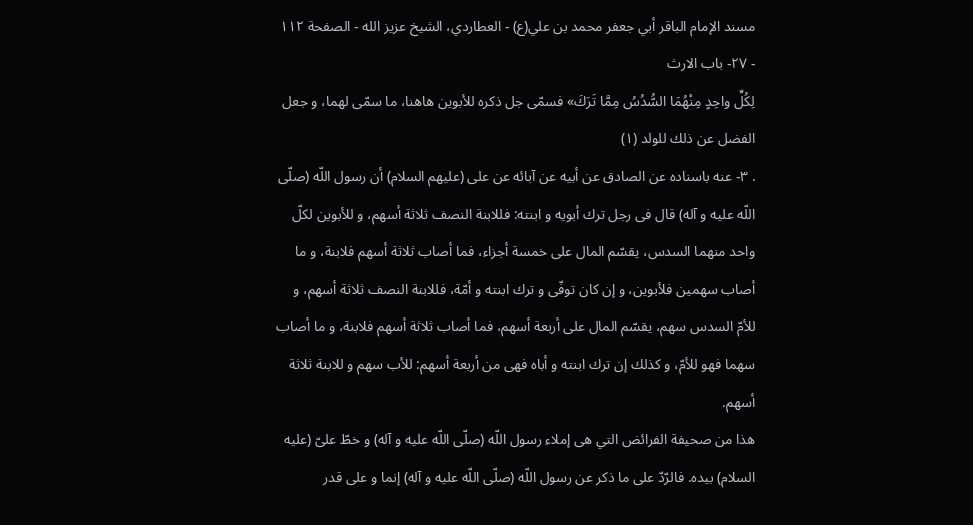مسند الإمام الباقر أبي جعفر محمد بن علي(ع) - العطاردي، الشيخ عزيز الله - الصفحة ١١٢ - ٢٧- باب الارث
لِكُلِّ واحِدٍ مِنْهُمَا السُّدُسُ مِمَّا تَرَكَ» فسمّى جل ذكره للأبوين هاهنا، ما سمّى لهما، و جعل الفضل عن ذلك للولد (١)
. ٣- عنه باسناده عن الصادق عن أبيه عن آبائه عن على (عليهم السلام) أن رسول اللّه (صلّى اللّه عليه و آله) قال فى رجل ترك أبويه و ابنته: فللابنة النصف ثلاثة أسهم، و للأبوين لكلّ واحد منهما السدس، يقسّم المال على خمسة أجزاء، فما أصاب ثلاثة أسهم فلابنة، و ما أصاب سهمين فلأبوين، و إن كان توفّى و ترك ابنته و أمّة، فللابنة النصف ثلاثة أسهم، و للأمّ السدس سهم، يقسّم المال على أربعة أسهم، فما أصاب ثلاثة أسهم فلابنة، و ما أصاب سهما فهو للأمّ، و كذلك إن ترك ابنته و أباه فهى من أربعة أسهم: للأب سهم و للابنة ثلاثة أسهم.
هذا من صحيفة الفرائض التي هى إملاء رسول اللّه (صلّى اللّه عليه و آله) و خطّ علىّ (عليه السلام) بيده. فالرّدّ على ما ذكر عن رسول اللّه (صلّى اللّه عليه و آله) إنما و على قدر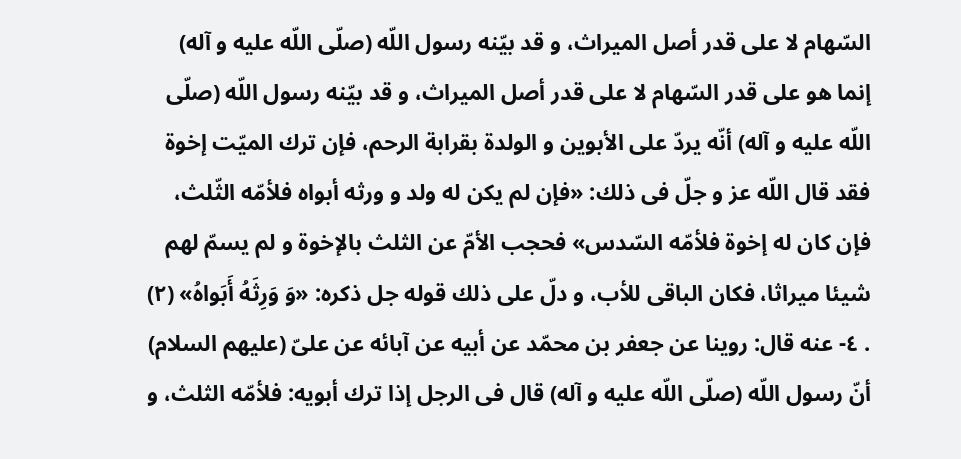السّهام لا على قدر أصل الميراث، و قد بيّنه رسول اللّه (صلّى اللّه عليه و آله) إنما هو على قدر السّهام لا على قدر أصل الميراث، و قد بيّنه رسول اللّه (صلّى اللّه عليه و آله) أنّه يردّ على الأبوين و الولدة بقرابة الرحم، فإن ترك الميّت إخوة فقد قال اللّه عز و جلّ فى ذلك: «فإن لم يكن له ولد و ورثه أبواه فلأمّه الثّلث، فإن كان له إخوة فلأمّه السّدس» فحجب الأمّ عن الثلث بالإخوة و لم يسمّ لهم شيئا ميراثا، فكان الباقى للأب، و دلّ على ذلك قوله جل ذكره: «وَ وَرِثَهُ أَبَواهُ» (٢)
. ٤- عنه قال: روينا عن جعفر بن محمّد عن أبيه عن آبائه عن علىّ (عليهم السلام) أنّ رسول اللّه (صلّى اللّه عليه و آله) قال فى الرجل إذا ترك أبويه: فلأمّه الثلث، و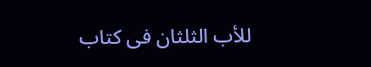للأب الثلثان فى كتاب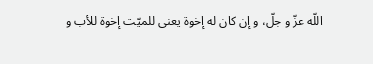اللّه عزّ و جلّ، و إن كان له إخوة يعنى للميّت إخوة للأب و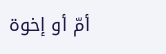أمّ أو إخوة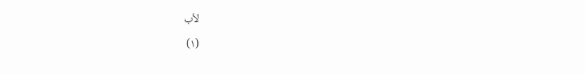لأب
(١)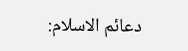دعائم الاسلام: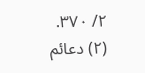٢/ ٣٧٠.
(٢) دعائم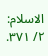الاسلام: ٢/ ٣٧١.